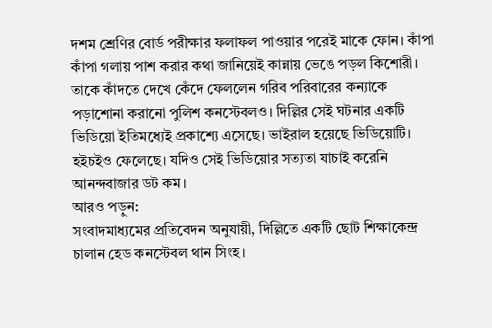দশম শ্রেণির বোর্ড পরীক্ষার ফলাফল পাওয়ার পরেই মাকে ফোন। কাঁপা কাঁপা গলায় পাশ করার কথা জানিয়েই কান্নায় ভেঙে পড়ল কিশোরী। তাকে কাঁদতে দেখে কেঁদে ফেললেন গরিব পরিবারের কন্যাকে পড়াশোনা করানো পুলিশ কনস্টেবলও। দিল্লির সেই ঘটনার একটি ভিডিয়ো ইতিমধ্যেই প্রকাশ্যে এসেছে। ভাইরাল হয়েছে ভিডিয়োটি। হইচইও ফেলেছে। যদিও সেই ভিডিয়োর সত্যতা যাচাই করেনি আনন্দবাজার ডট কম।
আরও পড়ুন:
সংবাদমাধ্যমের প্রতিবেদন অনুযায়ী, দিল্লিতে একটি ছোট শিক্ষাকেন্দ্র চালান হেড কনস্টেবল থান সিংহ।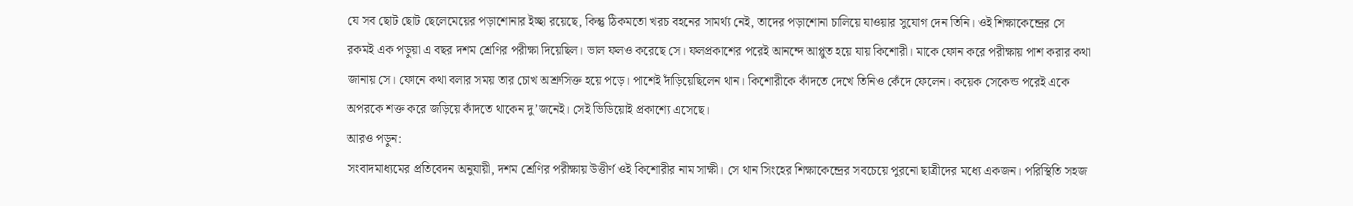যে সব ছোট ছোট ছেলেমেয়ের পড়াশোনার ইচ্ছা রয়েছে, কিন্তু ঠিকমতো খরচ বহনের সামর্থ্য নেই, তাদের পড়াশোনা চালিয়ে যাওয়ার সুযোগ দেন তিনি। ওই শিক্ষাকেন্দ্রের সে রকমই এক পড়ুয়া এ বছর দশম শ্রেণির পরীক্ষা দিয়েছিল। ভাল ফলও করেছে সে। ফলপ্রকাশের পরেই আনন্দে আপ্লুত হয়ে যায় কিশোরী। মাকে ফোন করে পরীক্ষায় পাশ করার কথা জানায় সে। ফোনে কথা বলার সময় তার চোখ অশ্রুসিক্ত হয়ে পড়ে। পাশেই দাঁড়িয়েছিলেন থান। কিশোরীকে কাঁদতে দেখে তিনিও কেঁদে ফেলেন। কয়েক সেকেন্ড পরেই একে অপরকে শক্ত করে জড়িয়ে কাঁদতে থাকেন দু’জনেই। সেই ভিডিয়োই প্রকাশ্যে এসেছে।
আরও পড়ুন:
সংবাদমাধ্যমের প্রতিবেদন অনুযায়ী, দশম শ্রেণির পরীক্ষায় উত্তীর্ণ ওই কিশোরীর নাম সাক্ষী। সে থান সিংহের শিক্ষাকেন্দ্রের সবচেয়ে পুরনো ছাত্রীদের মধ্যে একজন। পরিস্থিতি সহজ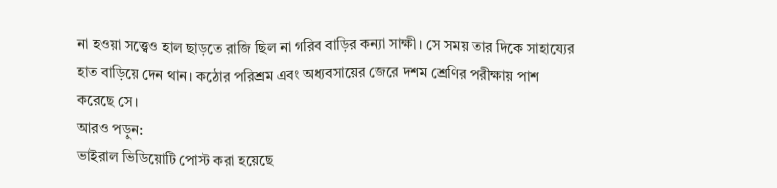না হওয়া সত্ত্বেও হাল ছাড়তে রাজি ছিল না গরিব বাড়ির কন্যা সাক্ষী। সে সময় তার দিকে সাহায্যের হাত বাড়িয়ে দেন থান। কঠোর পরিশ্রম এবং অধ্যবসায়ের জেরে দশম শ্রেণির পরীক্ষায় পাশ করেছে সে।
আরও পড়ুন:
ভাইরাল ভিডিয়োটি পোস্ট করা হয়েছে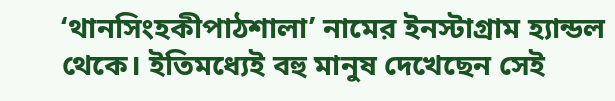‘থানসিংহকীপাঠশালা’ নামের ইনস্টাগ্রাম হ্যান্ডল থেকে। ইতিমধ্যেই বহু মানুষ দেখেছেন সেই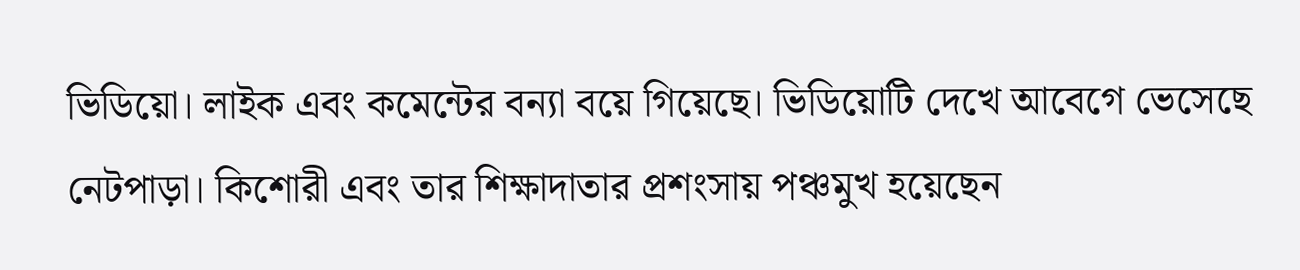ভিডিয়ো। লাইক এবং কমেন্টের বন্যা বয়ে গিয়েছে। ভিডিয়োটি দেখে আবেগে ভেসেছে নেটপাড়া। কিশোরী এবং তার শিক্ষাদাতার প্রশংসায় পঞ্চমুখ হয়েছেন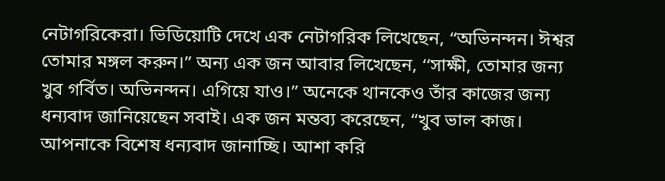নেটাগরিকেরা। ভিডিয়োটি দেখে এক নেটাগরিক লিখেছেন, “অভিনন্দন। ঈশ্বর তোমার মঙ্গল করুন।” অন্য এক জন আবার লিখেছেন, ‘‘সাক্ষী, তোমার জন্য খুব গর্বিত। অভিনন্দন। এগিয়ে যাও।” অনেকে থানকেও তাঁর কাজের জন্য ধন্যবাদ জানিয়েছেন সবাই। এক জন মন্তব্য করেছেন, “খুব ভাল কাজ। আপনাকে বিশেষ ধন্যবাদ জানাচ্ছি। আশা করি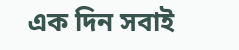এক দিন সবাই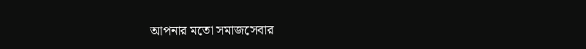আপনার মতো সমাজসেবার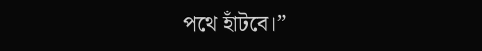পথে হাঁটবে।”